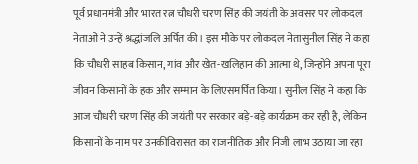पूर्व प्रधानमंत्री और भारत रत्न चौधरी चरण सिंह की जयंती के अवसर पर लोकदल नेताओं ने उन्हें श्रद्धांजलि अर्पित की। इस मौके पर लोकदल नेतासुनील सिंह ने कहा कि चौधरी साहब किसान, गांव और खेत-खलिहान की आत्मा थे, जिन्होंने अपना पूरा जीवन किसानों के हक और सम्मान के लिएसमर्पित किया। सुनील सिंह ने कहा कि आज चौधरी चरण सिंह की जयंती पर सरकार बड़े-बड़े कार्यक्रम कर रही है, लेकिन किसानों के नाम पर उनकीविरासत का राजनीतिक और निजी लाभ उठाया जा रहा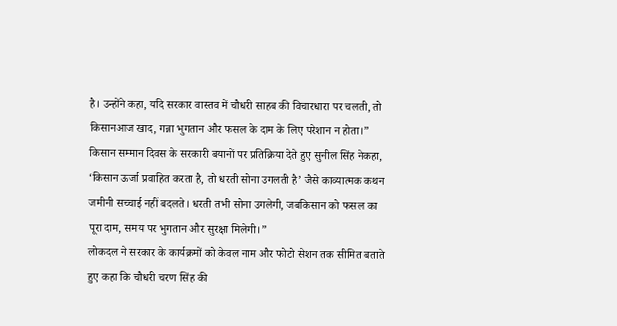है। उन्होंने कहा, यदि सरकार वास्तव में चौधरी साहब की विचारधारा पर चलती, तो किसानआज खाद, गन्ना भुगतान और फसल के दाम के लिए परेशान न होता।” किसान सम्मान दिवस के सरकारी बयानों पर प्रतिक्रिया देते हुए सुनील सिंह नेकहा, ‘किसान ऊर्जा प्रवाहित करता है, तो धरती सोना उगलती है’ जैसे काव्यात्मक कथन जमीनी सच्चाई नहीं बदलते। धरती तभी सोना उगलेगी, जबकिसान को फसल का पूरा दाम, समय पर भुगतान और सुरक्षा मिलेगी।”
लोकदल ने सरकार के कार्यक्रमों को केवल नाम और फोटो सेशन तक सीमित बताते हुए कहा कि चौधरी चरण सिंह की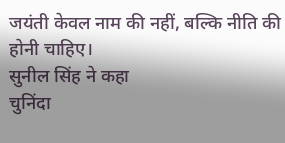जयंती केवल नाम की नहीं, बल्कि नीति की होनी चाहिए।
सुनील सिंह ने कहा
चुनिंदा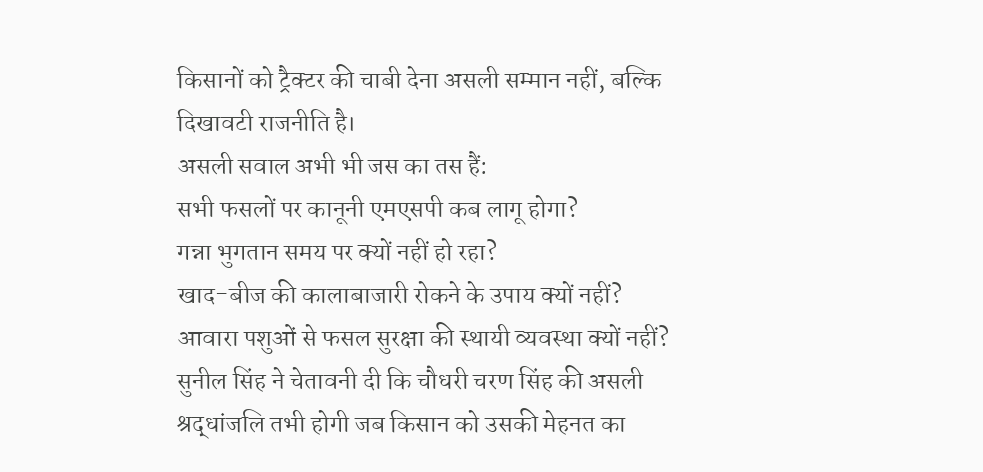किसानों को ट्रैक्टर की चाबी देना असली सम्मान नहीं, बल्कि दिखावटी राजनीति है।
असली सवाल अभी भी जस का तस हैं:
सभी फसलों पर कानूनी एमएसपी कब लागू होगा?
गन्ना भुगतान समय पर क्यों नहीं हो रहा?
खाद-बीज की कालाबाजारी रोकने के उपाय क्यों नहीं?
आवारा पशुओं से फसल सुरक्षा की स्थायी व्यवस्था क्यों नहीं?
सुनील सिंह ने चेतावनी दी कि चौधरी चरण सिंह की असली श्रद्धांजलि तभी होगी जब किसान को उसकी मेहनत का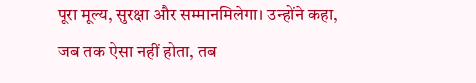पूरा मूल्य, सुरक्षा और सम्मानमिलेगा। उन्होंने कहा,
जब तक ऐसा नहीं होता, तब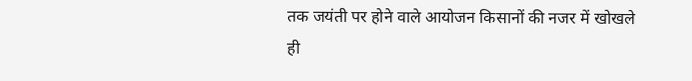तक जयंती पर होने वाले आयोजन किसानों की नजर में खोखले ही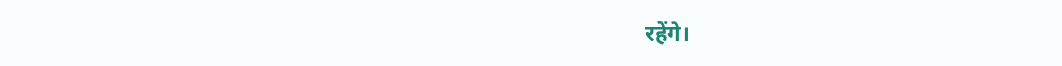रहेंगे।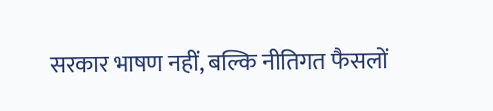सरकार भाषण नहीं, बल्कि नीतिगत फैसलों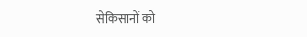सेकिसानों को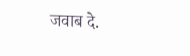जवाब दे.